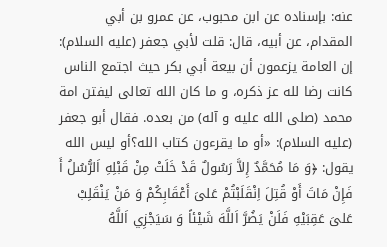عنه: بإسناده عن ابن محبوب، عن عمرو بن أبي المقدام، عن أبيه، قال: قلت لأبي جعفر (عليه السلام): إن العامة يزعمون أن بيعة أبي بكر حيث اجتمع الناس كانت رضا لله عز ذكره، و ما كان الله تعالى ليفتن امة محمد (صلى الله عليه و آله) من بعده. فقال أبو جعفر (عليه السلام): «أو ما يقرءون كتاب الله؟أو ليس الله يقول: ﴿وَ مَا مُحَمَّدٌ إِلاَّ رَسُولٌ قَدْ خَلَتْ مِنْ قَبْلِهِ اَلرُّسُلُ أَ فَإِنْ مَاتَ أَوْ قُتِلَ اِنْقَلَبْتُمْ عَلىَ أَعْقَابِكُمْ وَ مَنْ يَنْقَلِبْ عَلىَ عَقِبَيْهِ فَلَنْ يَضُرَّ اَللَّهَ شَيْئاً وَ سَيَجْزِي اَللَّهُ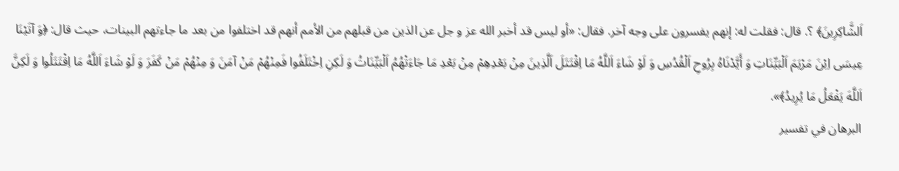اَلشَّاكِرِينَ﴾ ؟. قال: فقلت له: إنهم يفسرون على وجه آخر. فقال: «أو ليس قد أخبر الله عز و جل عن الذين من قبلهم من الأمم أنهم قد اختلفوا من بعد ما جاءتهم البينات، حيث قال: ﴿وَ آتَيْنَا عِيسَى اِبْنَ مَرْيَمَ اَلْبَيِّنَاتِ وَ أَيَّدْنَاهُ بِرُوحِ اَلْقُدُسِ وَ لَوْ شَاءَ اَللَّهُ مَا اِقْتَتَلَ اَلَّذِينَ مِنْ بَعْدِهِمْ مِنْ بَعْدِ مَا جَاءَتْهُمُ اَلْبَيِّنَاتُ وَ لَكِنِ اِخْتَلَفُوا فَمِنْهُمْ مَنْ آمَنَ وَ مِنْهُمْ مَنْ كَفَرَ وَ لَوْ شَاءَ اَللَّهُ مَا اِقْتَتَلُوا وَ لَكِنَّ اَللَّهَ يَفْعَلُ مَا يُرِيدُ﴾».
البرهان في تفسير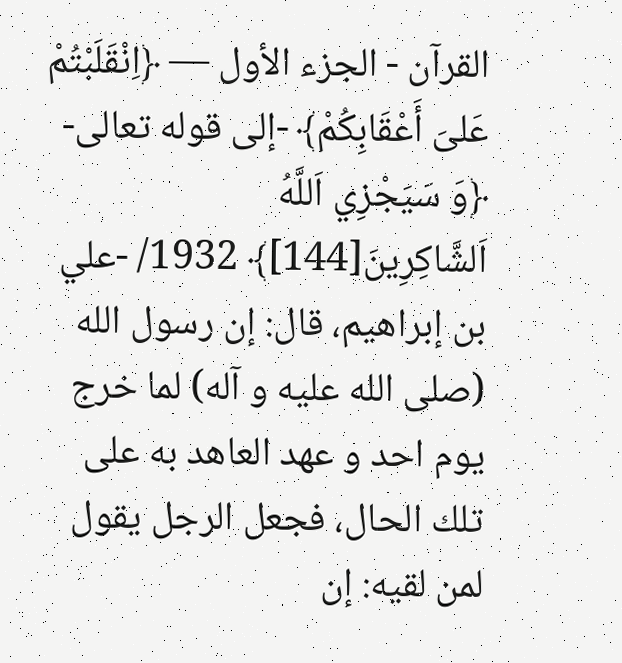القرآن - الجزء الأول — ﴿اِنْقَلَبْتُمْ عَلىَ أَعْقَابِكُمْ﴾ -إلى قوله تعالى- ﴿وَ سَيَجْزِي اَللَّهُ اَلشَّاكِرِينَ[144]﴾ 1932/ -علي بن إبراهيم، قال: إن رسول الله (صلى الله عليه و آله) لما خرج يوم احد و عهد العاهد به على تلك الحال، فجعل الرجل يقول لمن لقيه: إن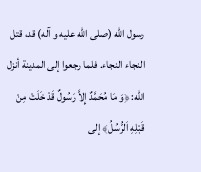رسول الله (صلى الله عليه و آله) قد، قتل النجاء النجاء. فلما رجعوا إلى المدينة أنزل الله: ﴿وَ مَا مُحَمَّدٌ إِلاَّ رَسُولٌ قَدْ خَلَتْ مِنْ قَبْلِهِ اَلرُّسُلُ﴾ إلى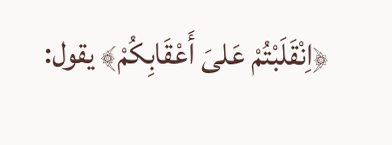﴿اِنْقَلَبْتُمْ عَلىَ أَعْقَابِكُمْ﴾ يقول: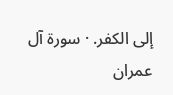إلى الكفر. · سورة آل عمران